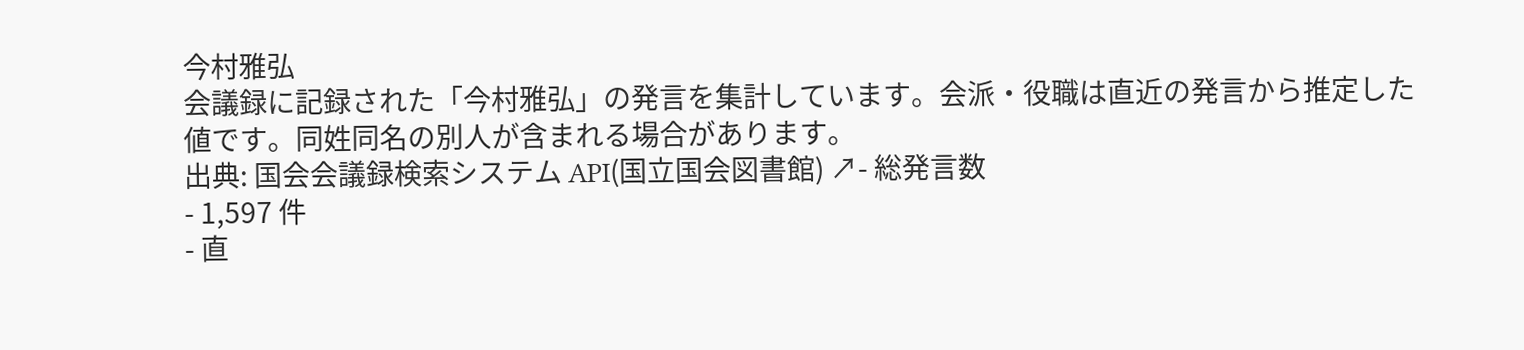今村雅弘
会議録に記録された「今村雅弘」の発言を集計しています。会派・役職は直近の発言から推定した値です。同姓同名の別人が含まれる場合があります。
出典: 国会会議録検索システム API(国立国会図書館) ↗- 総発言数
- 1,597 件
- 直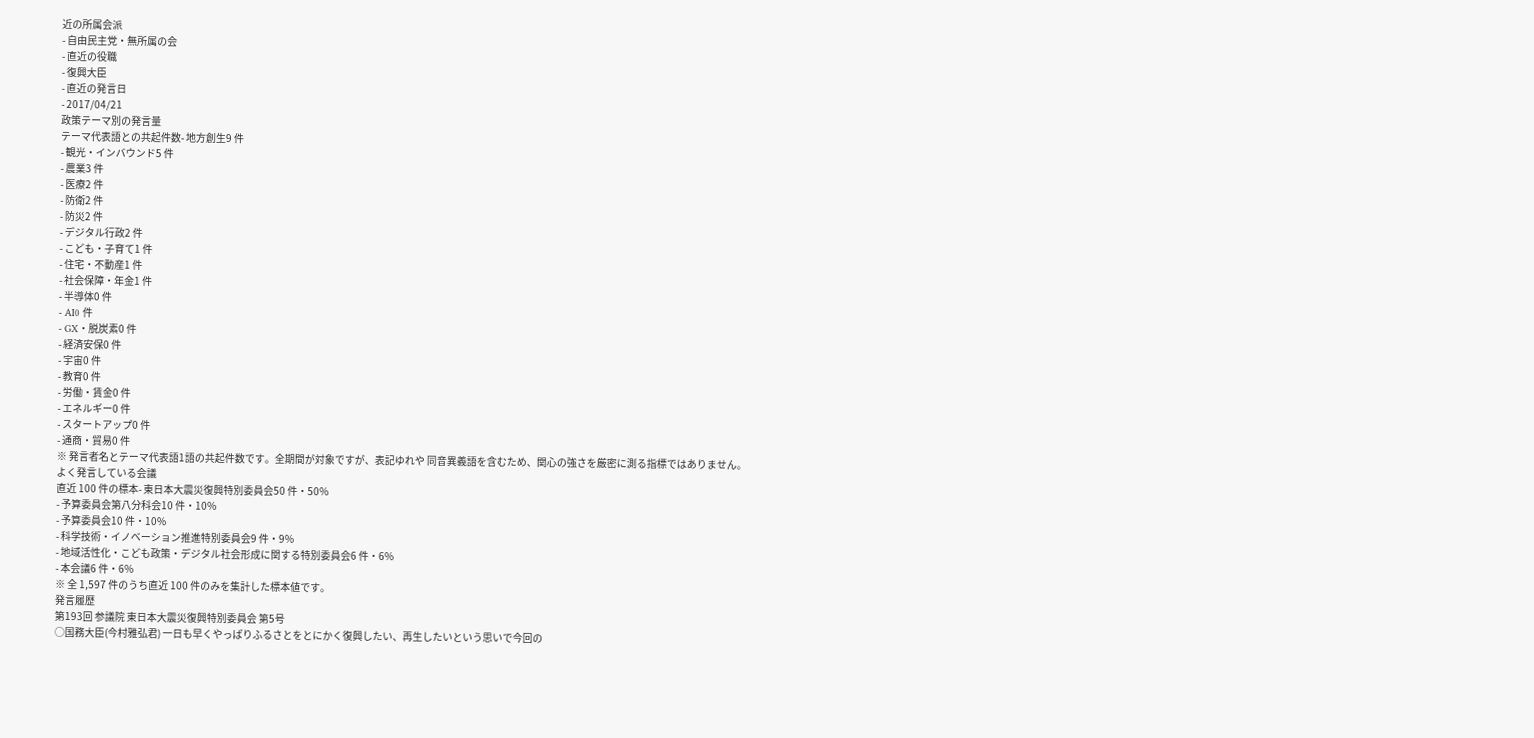近の所属会派
- 自由民主党・無所属の会
- 直近の役職
- 復興大臣
- 直近の発言日
- 2017/04/21
政策テーマ別の発言量
テーマ代表語との共起件数- 地方創生9 件
- 観光・インバウンド5 件
- 農業3 件
- 医療2 件
- 防衛2 件
- 防災2 件
- デジタル行政2 件
- こども・子育て1 件
- 住宅・不動産1 件
- 社会保障・年金1 件
- 半導体0 件
- AI0 件
- GX・脱炭素0 件
- 経済安保0 件
- 宇宙0 件
- 教育0 件
- 労働・賃金0 件
- エネルギー0 件
- スタートアップ0 件
- 通商・貿易0 件
※ 発言者名とテーマ代表語1語の共起件数です。全期間が対象ですが、表記ゆれや 同音異義語を含むため、関心の強さを厳密に測る指標ではありません。
よく発言している会議
直近 100 件の標本- 東日本大震災復興特別委員会50 件・50%
- 予算委員会第八分科会10 件・10%
- 予算委員会10 件・10%
- 科学技術・イノベーション推進特別委員会9 件・9%
- 地域活性化・こども政策・デジタル社会形成に関する特別委員会6 件・6%
- 本会議6 件・6%
※ 全 1,597 件のうち直近 100 件のみを集計した標本値です。
発言履歴
第193回 参議院 東日本大震災復興特別委員会 第5号
○国務大臣(今村雅弘君) 一日も早くやっぱりふるさとをとにかく復興したい、再生したいという思いで今回の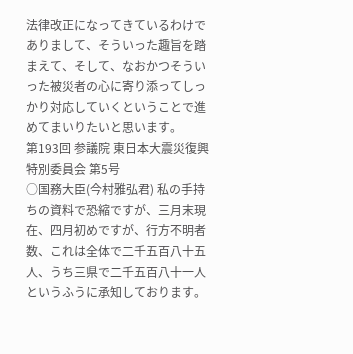法律改正になってきているわけでありまして、そういった趣旨を踏まえて、そして、なおかつそういった被災者の心に寄り添ってしっかり対応していくということで進めてまいりたいと思います。
第193回 参議院 東日本大震災復興特別委員会 第5号
○国務大臣(今村雅弘君) 私の手持ちの資料で恐縮ですが、三月末現在、四月初めですが、行方不明者数、これは全体で二千五百八十五人、うち三県で二千五百八十一人というふうに承知しております。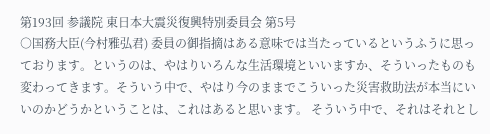第193回 参議院 東日本大震災復興特別委員会 第5号
○国務大臣(今村雅弘君) 委員の御指摘はある意味では当たっているというふうに思っております。というのは、やはりいろんな生活環境といいますか、そういったものも変わってきます。そういう中で、やはり今のままでこういった災害救助法が本当にいいのかどうかということは、これはあると思います。 そういう中で、それはそれとし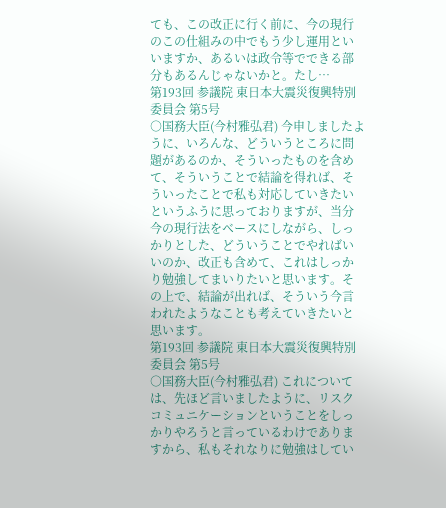ても、この改正に行く前に、今の現行のこの仕組みの中でもう少し運用といいますか、あるいは政令等でできる部分もあるんじゃないかと。たし…
第193回 参議院 東日本大震災復興特別委員会 第5号
○国務大臣(今村雅弘君) 今申しましたように、いろんな、どういうところに問題があるのか、そういったものを含めて、そういうことで結論を得れば、そういったことで私も対応していきたいというふうに思っておりますが、当分今の現行法をベースにしながら、しっかりとした、どういうことでやればいいのか、改正も含めて、これはしっかり勉強してまいりたいと思います。その上で、結論が出れば、そういう今言われたようなことも考えていきたいと思います。
第193回 参議院 東日本大震災復興特別委員会 第5号
○国務大臣(今村雅弘君) これについては、先ほど言いましたように、リスクコミュニケーションということをしっかりやろうと言っているわけでありますから、私もそれなりに勉強はしてい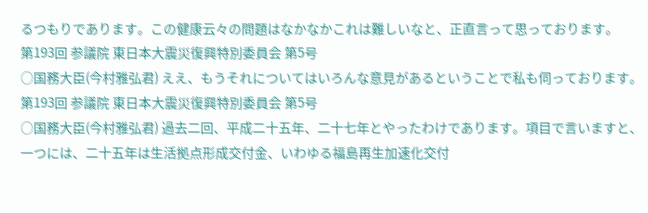るつもりであります。この健康云々の問題はなかなかこれは難しいなと、正直言って思っております。
第193回 参議院 東日本大震災復興特別委員会 第5号
○国務大臣(今村雅弘君) ええ、もうそれについてはいろんな意見があるということで私も伺っております。
第193回 参議院 東日本大震災復興特別委員会 第5号
○国務大臣(今村雅弘君) 過去二回、平成二十五年、二十七年とやったわけであります。項目で言いますと、一つには、二十五年は生活拠点形成交付金、いわゆる福島再生加速化交付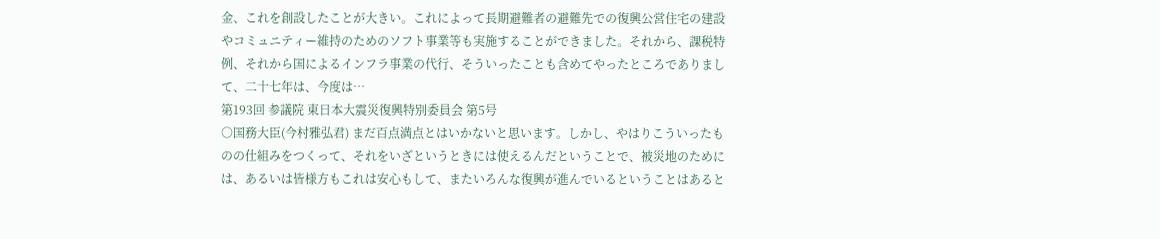金、これを創設したことが大きい。これによって長期避難者の避難先での復興公営住宅の建設やコミュニティー維持のためのソフト事業等も実施することができました。それから、課税特例、それから国によるインフラ事業の代行、そういったことも含めてやったところでありまして、二十七年は、今度は…
第193回 参議院 東日本大震災復興特別委員会 第5号
○国務大臣(今村雅弘君) まだ百点満点とはいかないと思います。しかし、やはりこういったものの仕組みをつくって、それをいざというときには使えるんだということで、被災地のためには、あるいは皆様方もこれは安心もして、またいろんな復興が進んでいるということはあると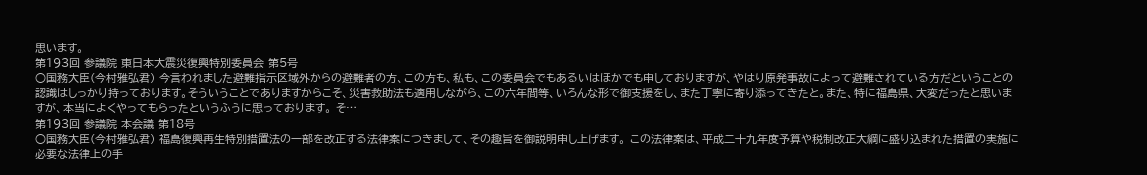思います。
第193回 参議院 東日本大震災復興特別委員会 第5号
○国務大臣(今村雅弘君) 今言われました避難指示区域外からの避難者の方、この方も、私も、この委員会でもあるいはほかでも申しておりますが、やはり原発事故によって避難されている方だということの認識はしっかり持っております。そういうことでありますからこそ、災害救助法も適用しながら、この六年間等、いろんな形で御支援をし、また丁寧に寄り添ってきたと。また、特に福島県、大変だったと思いますが、本当によくやってもらったというふうに思っております。 そ…
第193回 参議院 本会議 第18号
○国務大臣(今村雅弘君) 福島復興再生特別措置法の一部を改正する法律案につきまして、その趣旨を御説明申し上げます。 この法律案は、平成二十九年度予算や税制改正大綱に盛り込まれた措置の実施に必要な法律上の手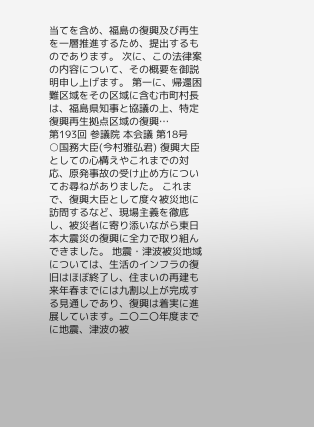当てを含め、福島の復興及び再生を一層推進するため、提出するものであります。 次に、この法律案の内容について、その概要を御説明申し上げます。 第一に、帰還困難区域をその区域に含む市町村長は、福島県知事と協議の上、特定復興再生拠点区域の復興…
第193回 参議院 本会議 第18号
○国務大臣(今村雅弘君) 復興大臣としての心構えやこれまでの対応、原発事故の受け止め方についてお尋ねがありました。 これまで、復興大臣として度々被災地に訪問するなど、現場主義を徹底し、被災者に寄り添いながら東日本大震災の復興に全力で取り組んできました。 地震・津波被災地域については、生活のインフラの復旧はほぼ終了し、住まいの再建も来年春までには九割以上が完成する見通しであり、復興は着実に進展しています。二〇二〇年度までに地震、津波の被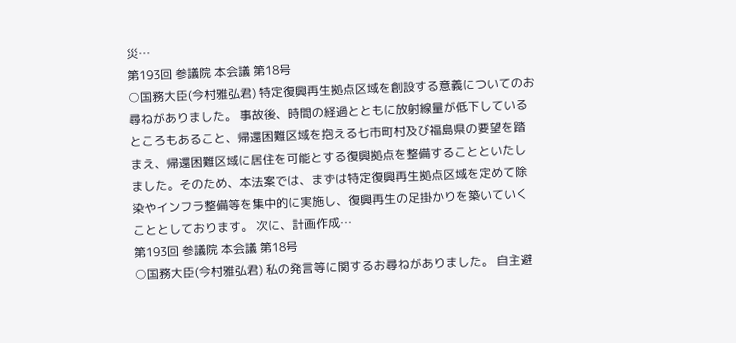災…
第193回 参議院 本会議 第18号
○国務大臣(今村雅弘君) 特定復興再生拠点区域を創設する意義についてのお尋ねがありました。 事故後、時間の経過とともに放射線量が低下しているところもあること、帰還困難区域を抱える七市町村及び福島県の要望を踏まえ、帰還困難区域に居住を可能とする復興拠点を整備することといたしました。そのため、本法案では、まずは特定復興再生拠点区域を定めて除染やインフラ整備等を集中的に実施し、復興再生の足掛かりを築いていくこととしております。 次に、計画作成…
第193回 参議院 本会議 第18号
○国務大臣(今村雅弘君) 私の発言等に関するお尋ねがありました。 自主避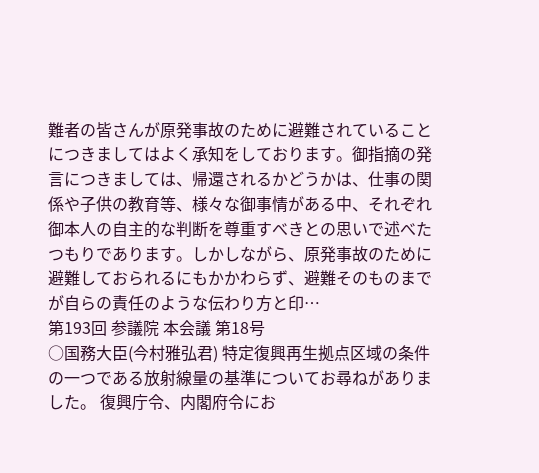難者の皆さんが原発事故のために避難されていることにつきましてはよく承知をしております。御指摘の発言につきましては、帰還されるかどうかは、仕事の関係や子供の教育等、様々な御事情がある中、それぞれ御本人の自主的な判断を尊重すべきとの思いで述べたつもりであります。しかしながら、原発事故のために避難しておられるにもかかわらず、避難そのものまでが自らの責任のような伝わり方と印…
第193回 参議院 本会議 第18号
○国務大臣(今村雅弘君) 特定復興再生拠点区域の条件の一つである放射線量の基準についてお尋ねがありました。 復興庁令、内閣府令にお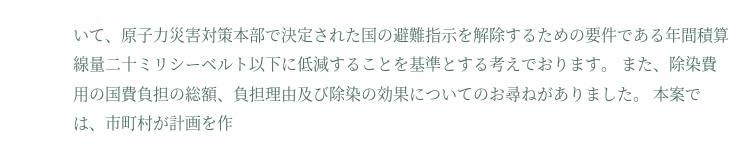いて、原子力災害対策本部で決定された国の避難指示を解除するための要件である年間積算線量二十ミリシーベルト以下に低減することを基準とする考えでおります。 また、除染費用の国費負担の総額、負担理由及び除染の効果についてのお尋ねがありました。 本案では、市町村が計画を作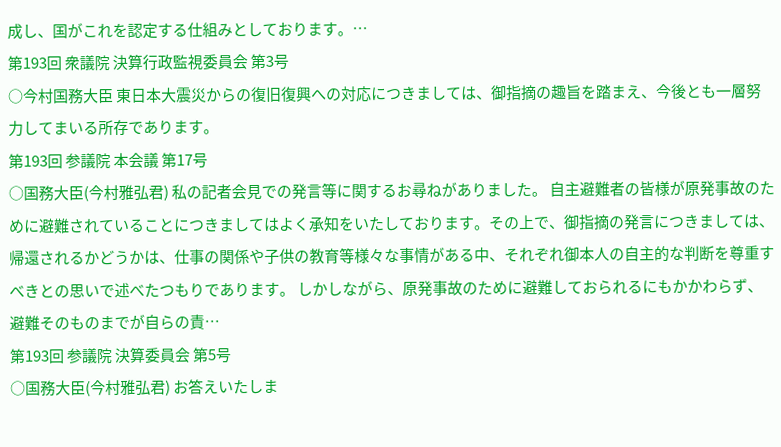成し、国がこれを認定する仕組みとしております。…
第193回 衆議院 決算行政監視委員会 第3号
○今村国務大臣 東日本大震災からの復旧復興への対応につきましては、御指摘の趣旨を踏まえ、今後とも一層努力してまいる所存であります。
第193回 参議院 本会議 第17号
○国務大臣(今村雅弘君) 私の記者会見での発言等に関するお尋ねがありました。 自主避難者の皆様が原発事故のために避難されていることにつきましてはよく承知をいたしております。その上で、御指摘の発言につきましては、帰還されるかどうかは、仕事の関係や子供の教育等様々な事情がある中、それぞれ御本人の自主的な判断を尊重すべきとの思いで述べたつもりであります。 しかしながら、原発事故のために避難しておられるにもかかわらず、避難そのものまでが自らの責…
第193回 参議院 決算委員会 第5号
○国務大臣(今村雅弘君) お答えいたしま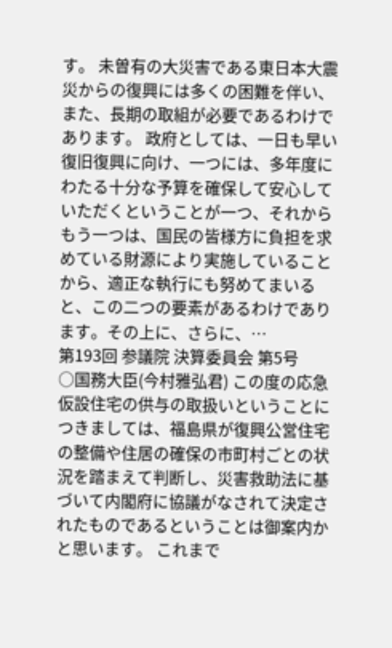す。 未曽有の大災害である東日本大震災からの復興には多くの困難を伴い、また、長期の取組が必要であるわけであります。 政府としては、一日も早い復旧復興に向け、一つには、多年度にわたる十分な予算を確保して安心していただくということが一つ、それからもう一つは、国民の皆様方に負担を求めている財源により実施していることから、適正な執行にも努めてまいると、この二つの要素があるわけであります。その上に、さらに、…
第193回 参議院 決算委員会 第5号
○国務大臣(今村雅弘君) この度の応急仮設住宅の供与の取扱いということにつきましては、福島県が復興公営住宅の整備や住居の確保の市町村ごとの状況を踏まえて判断し、災害救助法に基づいて内閣府に協議がなされて決定されたものであるということは御案内かと思います。 これまで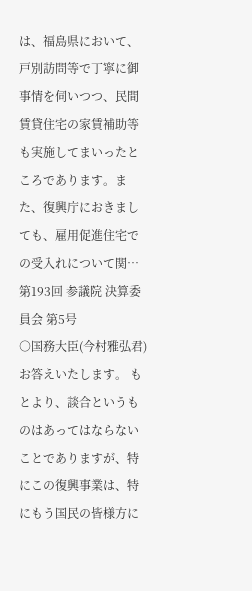は、福島県において、戸別訪問等で丁寧に御事情を伺いつつ、民間賃貸住宅の家賃補助等も実施してまいったところであります。また、復興庁におきましても、雇用促進住宅での受入れについて関…
第193回 参議院 決算委員会 第5号
○国務大臣(今村雅弘君) お答えいたします。 もとより、談合というものはあってはならないことでありますが、特にこの復興事業は、特にもう国民の皆様方に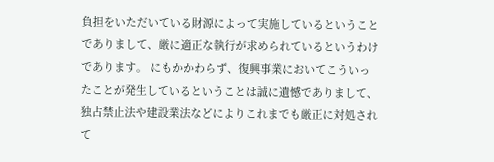負担をいただいている財源によって実施しているということでありまして、厳に適正な執行が求められているというわけであります。 にもかかわらず、復興事業においてこういったことが発生しているということは誠に遺憾でありまして、独占禁止法や建設業法などによりこれまでも厳正に対処されて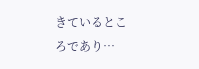きているところであり…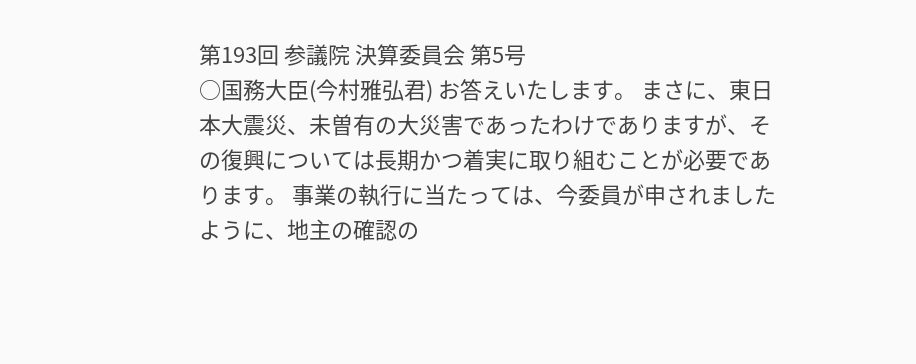第193回 参議院 決算委員会 第5号
○国務大臣(今村雅弘君) お答えいたします。 まさに、東日本大震災、未曽有の大災害であったわけでありますが、その復興については長期かつ着実に取り組むことが必要であります。 事業の執行に当たっては、今委員が申されましたように、地主の確認の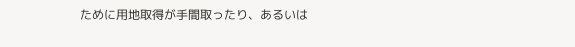ために用地取得が手間取ったり、あるいは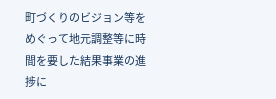町づくりのビジョン等をめぐって地元調整等に時間を要した結果事業の進捗に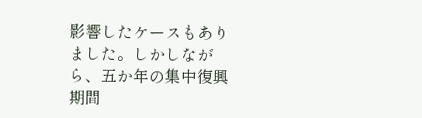影響したケースもありました。しかしながら、五か年の集中復興期間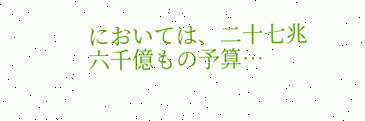においては、二十七兆六千億もの予算…